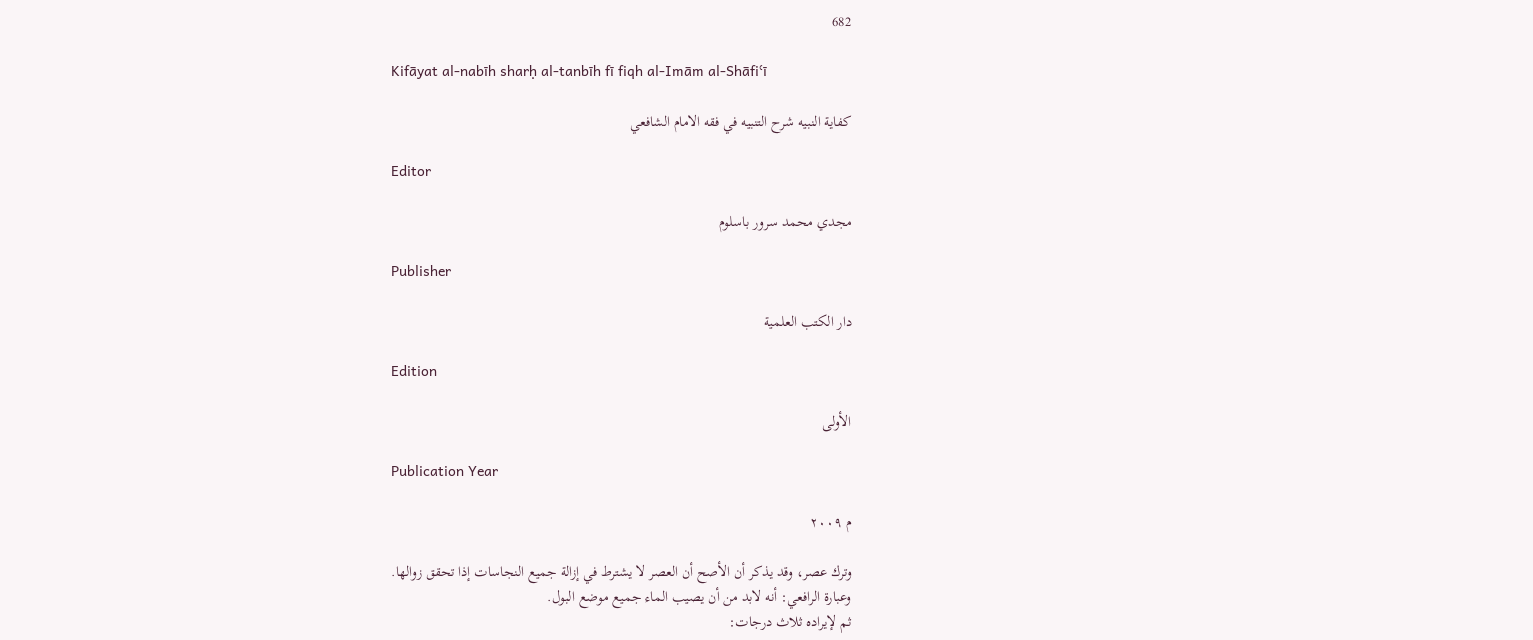682

Kifāyat al-nabīh sharḥ al-tanbīh fī fiqh al-Imām al-Shāfiʿī

كفاية النبيه شرح التنبيه في فقه الامام الشافعي

Editor

مجدي محمد سرور باسلوم

Publisher

دار الكتب العلمية

Edition

الأولى

Publication Year

م ٢٠٠٩

وترك عصر، وقد يذكر أن الأصح أن العصر لا يشترط في إزالة جميع النجاسات إذا تحقق زوالها.
وعبارة الرافعي: أنه لابد من أن يصيب الماء جميع موضع البول.
ثم لإيراده ثلاث درجات: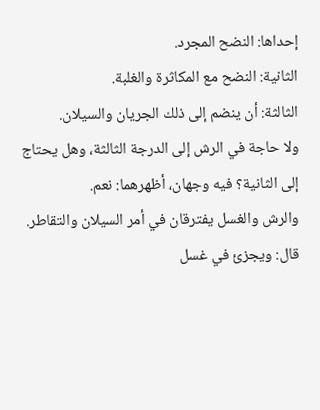إحداها: النضح المجرد.
الثانية: النضح مع المكاثرة والغلبة.
الثالثة: أن ينضم إلى ذلك الجريان والسيلان.
ولا حاجة في الرش إلى الدرجة الثالثة، وهل يحتاج إلى الثانية؟ فيه وجهان، أظهرهما: نعم.
والرش والغسل يفترقان في أمر السيلان والتقاطر.
قال: ويجزئ في غسل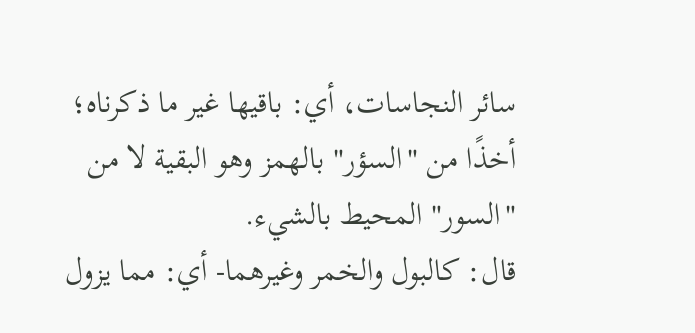سائر النجاسات، أي: باقيها غير ما ذكرناه؛ أخذًا من "السؤر" بالهمز وهو البقية لا من "السور" المحيط بالشيء.
قال: كالبول والخمر وغيرهما- أي: مما يزول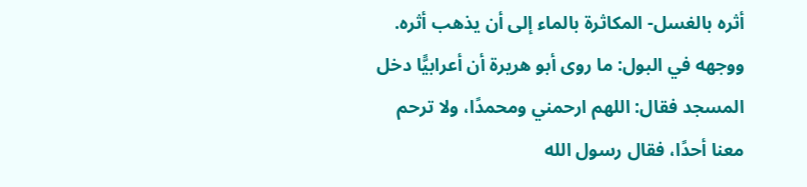أثره بالغسل- المكاثرة بالماء إلى أن يذهب أثره.
ووجهه في البول: ما روى أبو هريرة أن أعرابيًّا دخل المسجد فقال: اللهم ارحمني ومحمدًا، ولا ترحم معنا أحدًا، فقال رسول الله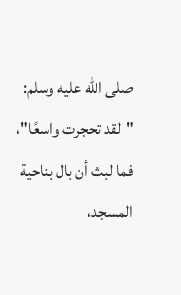صلى الله عليه وسلم: "لقد تحجرت واسعًا"، فما لبث أن بال بناحية المسجد،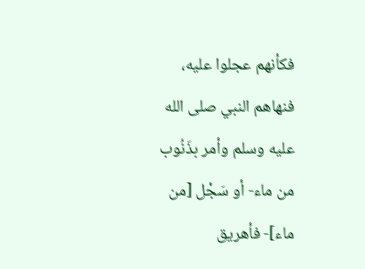فكأنهم عجلوا عليه، فنهاهم النبي صلى الله عليه وسلم وأمر بذَنُوب من ماء- أو سَجْل [من ماء]- فأهريق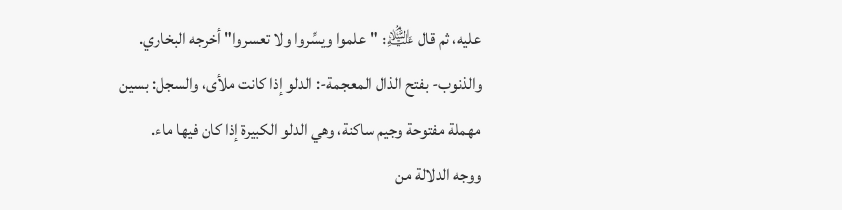عليه، ثم قال ﵇: "علموا ويسِّروا ولا تعسروا" أخرجه البخاري.
والذنوب- بفتح الذال المعجمة-: الدلو إذا كانت ملأى، والسجل: بسين مهملة مفتوحة وجيم ساكنة، وهي الدلو الكبيرة إذا كان فيها ماء.
ووجه الدلالة من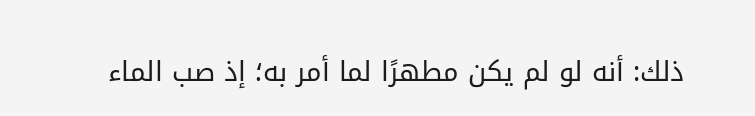ذلك: أنه لو لم يكن مطهرًا لما أمر به؛ إذ صب الماء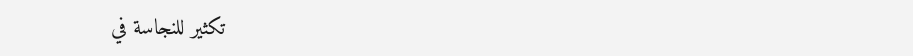تكثير للنجاسة في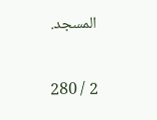المسجد.

2 / 280